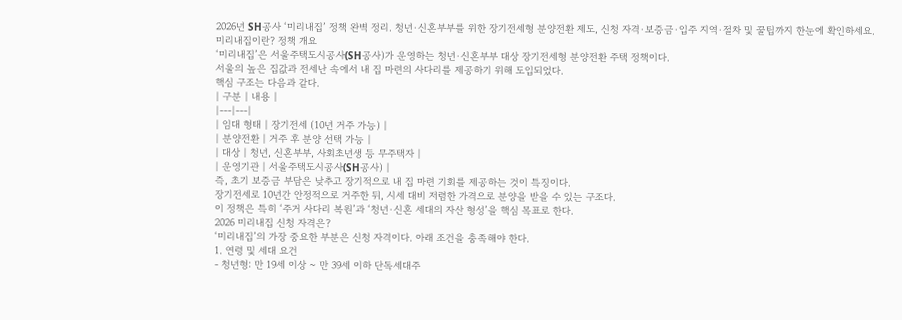2026년 SH공사 ‘미리내집’ 정책 완벽 정리. 청년·신혼부부를 위한 장기전세형 분양전환 제도, 신청 자격·보증금·입주 지역·절차 및 꿀팁까지 한눈에 확인하세요.
미리내집이란? 정책 개요
‘미리내집’은 서울주택도시공사(SH공사)가 운영하는 청년·신혼부부 대상 장기전세형 분양전환 주택 정책이다.
서울의 높은 집값과 전세난 속에서 내 집 마련의 사다리를 제공하기 위해 도입되었다.
핵심 구조는 다음과 같다.
| 구분 | 내용 |
|---|---|
| 임대 형태 | 장기전세 (10년 거주 가능) |
| 분양전환 | 거주 후 분양 선택 가능 |
| 대상 | 청년, 신혼부부, 사회초년생 등 무주택자 |
| 운영기관 | 서울주택도시공사(SH공사) |
즉, 초기 보증금 부담은 낮추고 장기적으로 내 집 마련 기회를 제공하는 것이 특징이다.
장기전세로 10년간 안정적으로 거주한 뒤, 시세 대비 저렴한 가격으로 분양을 받을 수 있는 구조다.
이 정책은 특히 ‘주거 사다리 복원’과 ‘청년·신혼 세대의 자산 형성’을 핵심 목표로 한다.
2026 미리내집 신청 자격은?
‘미리내집’의 가장 중요한 부분은 신청 자격이다. 아래 조건을 충족해야 한다.
1. 연령 및 세대 요건
- 청년형: 만 19세 이상 ~ 만 39세 이하 단독세대주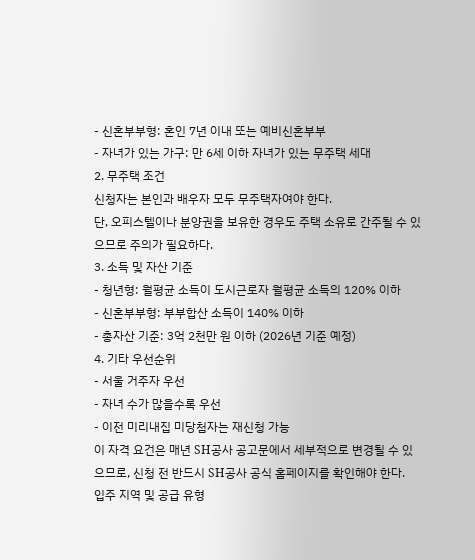- 신혼부부형: 혼인 7년 이내 또는 예비신혼부부
- 자녀가 있는 가구: 만 6세 이하 자녀가 있는 무주택 세대
2. 무주택 조건
신청자는 본인과 배우자 모두 무주택자여야 한다.
단, 오피스텔이나 분양권을 보유한 경우도 주택 소유로 간주될 수 있으므로 주의가 필요하다.
3. 소득 및 자산 기준
- 청년형: 월평균 소득이 도시근로자 월평균 소득의 120% 이하
- 신혼부부형: 부부합산 소득이 140% 이하
- 총자산 기준: 3억 2천만 원 이하 (2026년 기준 예정)
4. 기타 우선순위
- 서울 거주자 우선
- 자녀 수가 많을수록 우선
- 이전 미리내집 미당첨자는 재신청 가능
이 자격 요건은 매년 SH공사 공고문에서 세부적으로 변경될 수 있으므로, 신청 전 반드시 SH공사 공식 홈페이지를 확인해야 한다.
입주 지역 및 공급 유형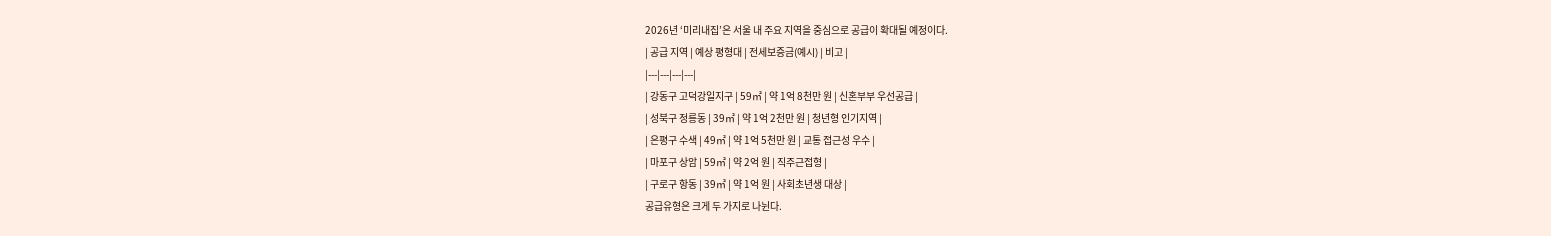2026년 ‘미리내집’은 서울 내 주요 지역을 중심으로 공급이 확대될 예정이다.
| 공급 지역 | 예상 평형대 | 전세보증금(예시) | 비고 |
|---|---|---|---|
| 강동구 고덕강일지구 | 59㎡ | 약 1억 8천만 원 | 신혼부부 우선공급 |
| 성북구 정릉동 | 39㎡ | 약 1억 2천만 원 | 청년형 인기지역 |
| 은평구 수색 | 49㎡ | 약 1억 5천만 원 | 교통 접근성 우수 |
| 마포구 상암 | 59㎡ | 약 2억 원 | 직주근접형 |
| 구로구 항동 | 39㎡ | 약 1억 원 | 사회초년생 대상 |
공급유형은 크게 두 가지로 나뉜다.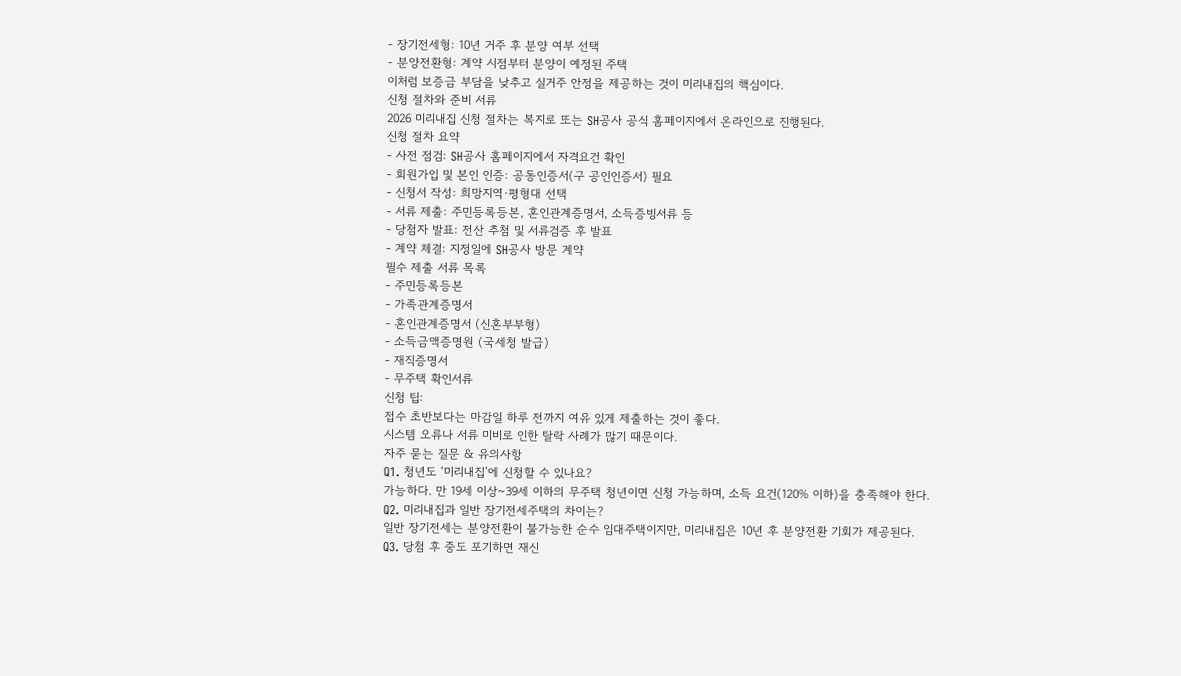- 장기전세형: 10년 거주 후 분양 여부 선택
- 분양전환형: 계약 시점부터 분양이 예정된 주택
이처럼 보증금 부담을 낮추고 실거주 안정을 제공하는 것이 미리내집의 핵심이다.
신청 절차와 준비 서류
2026 미리내집 신청 절차는 복지로 또는 SH공사 공식 홈페이지에서 온라인으로 진행된다.
신청 절차 요약
- 사전 점검: SH공사 홈페이지에서 자격요건 확인
- 회원가입 및 본인 인증: 공동인증서(구 공인인증서) 필요
- 신청서 작성: 희망지역·평형대 선택
- 서류 제출: 주민등록등본, 혼인관계증명서, 소득증빙서류 등
- 당첨자 발표: 전산 추첨 및 서류검증 후 발표
- 계약 체결: 지정일에 SH공사 방문 계약
필수 제출 서류 목록
- 주민등록등본
- 가족관계증명서
- 혼인관계증명서 (신혼부부형)
- 소득금액증명원 (국세청 발급)
- 재직증명서
- 무주택 확인서류
신청 팁:
접수 초반보다는 마감일 하루 전까지 여유 있게 제출하는 것이 좋다.
시스템 오류나 서류 미비로 인한 탈락 사례가 많기 때문이다.
자주 묻는 질문 & 유의사항
Q1. 청년도 ‘미리내집’에 신청할 수 있나요?
가능하다. 만 19세 이상~39세 이하의 무주택 청년이면 신청 가능하며, 소득 요건(120% 이하)을 충족해야 한다.
Q2. 미리내집과 일반 장기전세주택의 차이는?
일반 장기전세는 분양전환이 불가능한 순수 임대주택이지만, 미리내집은 10년 후 분양전환 기회가 제공된다.
Q3. 당첨 후 중도 포기하면 재신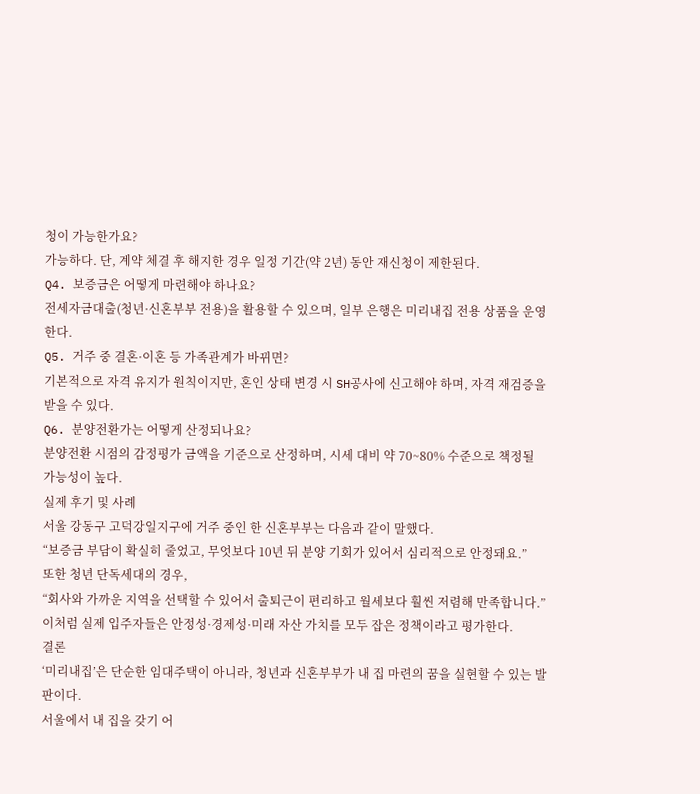청이 가능한가요?
가능하다. 단, 계약 체결 후 해지한 경우 일정 기간(약 2년) 동안 재신청이 제한된다.
Q4. 보증금은 어떻게 마련해야 하나요?
전세자금대출(청년·신혼부부 전용)을 활용할 수 있으며, 일부 은행은 미리내집 전용 상품을 운영한다.
Q5. 거주 중 결혼·이혼 등 가족관계가 바뀌면?
기본적으로 자격 유지가 원칙이지만, 혼인 상태 변경 시 SH공사에 신고해야 하며, 자격 재검증을 받을 수 있다.
Q6. 분양전환가는 어떻게 산정되나요?
분양전환 시점의 감정평가 금액을 기준으로 산정하며, 시세 대비 약 70~80% 수준으로 책정될 가능성이 높다.
실제 후기 및 사례
서울 강동구 고덕강일지구에 거주 중인 한 신혼부부는 다음과 같이 말했다.
“보증금 부담이 확실히 줄었고, 무엇보다 10년 뒤 분양 기회가 있어서 심리적으로 안정돼요.”
또한 청년 단독세대의 경우,
“회사와 가까운 지역을 선택할 수 있어서 출퇴근이 편리하고 월세보다 훨씬 저렴해 만족합니다.”
이처럼 실제 입주자들은 안정성·경제성·미래 자산 가치를 모두 잡은 정책이라고 평가한다.
결론
‘미리내집’은 단순한 임대주택이 아니라, 청년과 신혼부부가 내 집 마련의 꿈을 실현할 수 있는 발판이다.
서울에서 내 집을 갖기 어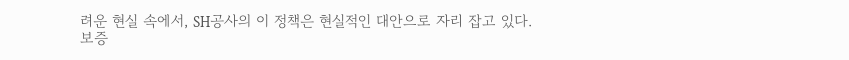려운 현실 속에서, SH공사의 이 정책은 현실적인 대안으로 자리 잡고 있다.
보증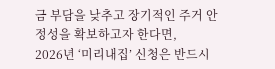금 부담을 낮추고 장기적인 주거 안정성을 확보하고자 한다면,
2026년 ‘미리내집’ 신청은 반드시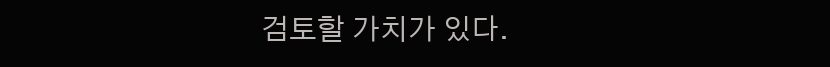검토할 가치가 있다.